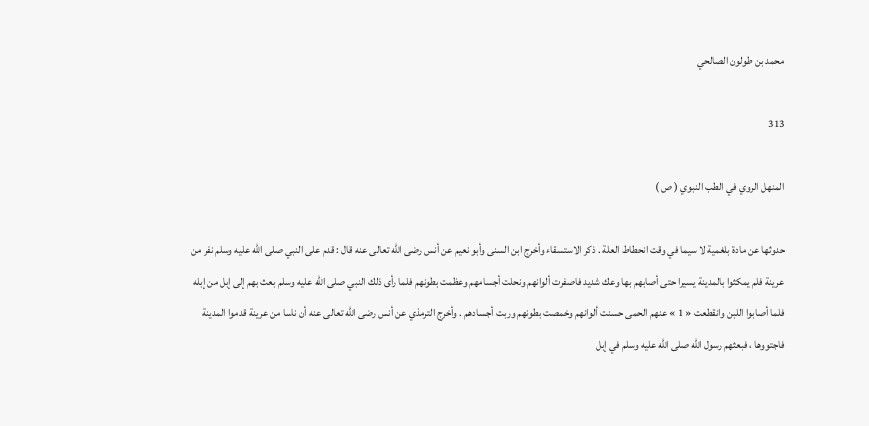محمد بن طولون الصالحي

313

المنهل الروي في الطب النبوي ( ص )

حدوثها عن مادة بلغمية لا سيما في وقت انحطاط العلة . ذكر الاستسقاء وأخرج ابن السنى وأبو نعيم عن أنس رضى اللّه تعالى عنه قال : قدم على النبي صلى اللّه عليه وسلم نفر من عرينة فلم يمكثوا بالمدينة يسيرا حتى أصابهم بها وعك شديد فاصفرت ألوانهم ونحلت أجسامهم وعظمت بطونهم فلما رأى ذلك النبي صلى اللّه عليه وسلم بعث بهم إلى إبل من إبله فلما أصابوا اللبن وانقطعت « 1 » عنهم الحمى حسنت ألوانهم وخمصت بطونهم وربت أجسادهم . وأخرج الترمذي عن أنس رضى اللّه تعالى عنه أن ناسا من عرينة قدموا المدينة فاجتووها ، فبعثهم رسول اللّه صلى اللّه عليه وسلم في إبل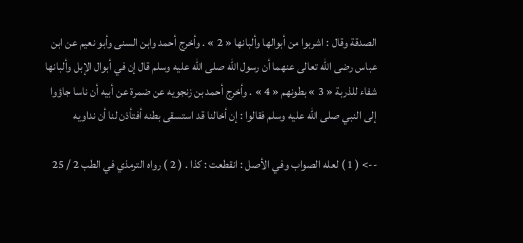الصدقة وقال : اشربوا من أبوالها وألبانها « 2 » . وأخرج أحمد وابن السنى وأبو نعيم عن ابن عباس رضى اللّه تعالى عنهما أن رسول اللّه صلى اللّه عليه وسلم قال إن في أبوال الإبل وألبانها شفاء للذربة « 3 » بطونهم « 4 » . وأخرج أحمد بن زنجويه عن ضمرة عن أبيه أن ناسا جاؤوا إلى النبي صلى اللّه عليه وسلم فقالوا : إن أخالنا قد استسقى بطنه أفتأذن لنا أن نداويه

--> ( 1 ) لعله الصواب وفي الأصل : انقطعت : كذا . ( 2 ) رواه الترمذي في الطب 2 / 25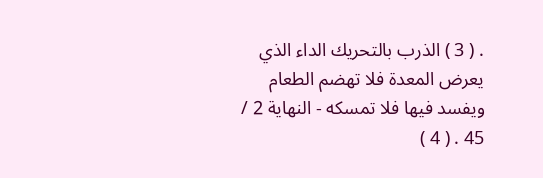. ( 3 ) الذرب بالتحريك الداء الذي يعرض المعدة فلا تهضم الطعام ويفسد فيها فلا تمسكه - النهاية 2 / 45 . ( 4 )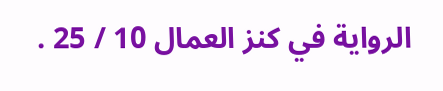الرواية في كنز العمال 10 / 25 .